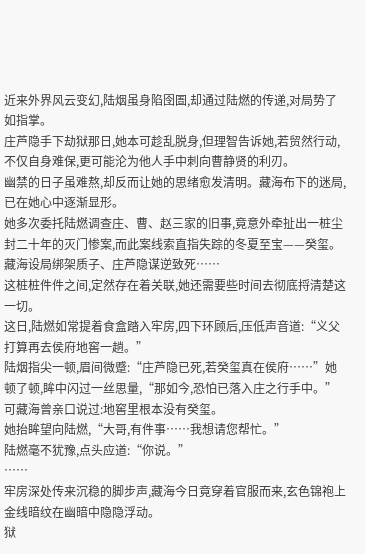近来外界风云变幻,陆烟虽身陷囹圄,却通过陆燃的传递,对局势了如指掌。
庄芦隐手下劫狱那日,她本可趁乱脱身,但理智告诉她,若贸然行动,不仅自身难保,更可能沦为他人手中刺向曹静贤的利刃。
幽禁的日子虽难熬,却反而让她的思绪愈发清明。藏海布下的迷局,已在她心中逐渐显形。
她多次委托陆燃调查庄、曹、赵三家的旧事,竟意外牵扯出一桩尘封二十年的灭门惨案,而此案线索直指失踪的冬夏至宝——癸玺。
藏海设局绑架质子、庄芦隐谋逆致死……
这桩桩件件之间,定然存在着关联,她还需要些时间去彻底捋清楚这一切。
这日,陆燃如常提着食盒踏入牢房,四下环顾后,压低声音道:“义父打算再去侯府地窖一趟。”
陆烟指尖一顿,眉间微蹙:“庄芦隐已死,若癸玺真在侯府……”她顿了顿,眸中闪过一丝思量,“那如今,恐怕已落入庄之行手中。”
可藏海曾亲口说过:地窖里根本没有癸玺。
她抬眸望向陆燃,“大哥,有件事……我想请您帮忙。”
陆燃毫不犹豫,点头应道:“你说。”
……
牢房深处传来沉稳的脚步声,藏海今日竟穿着官服而来,玄色锦袍上金线暗纹在幽暗中隐隐浮动。
狱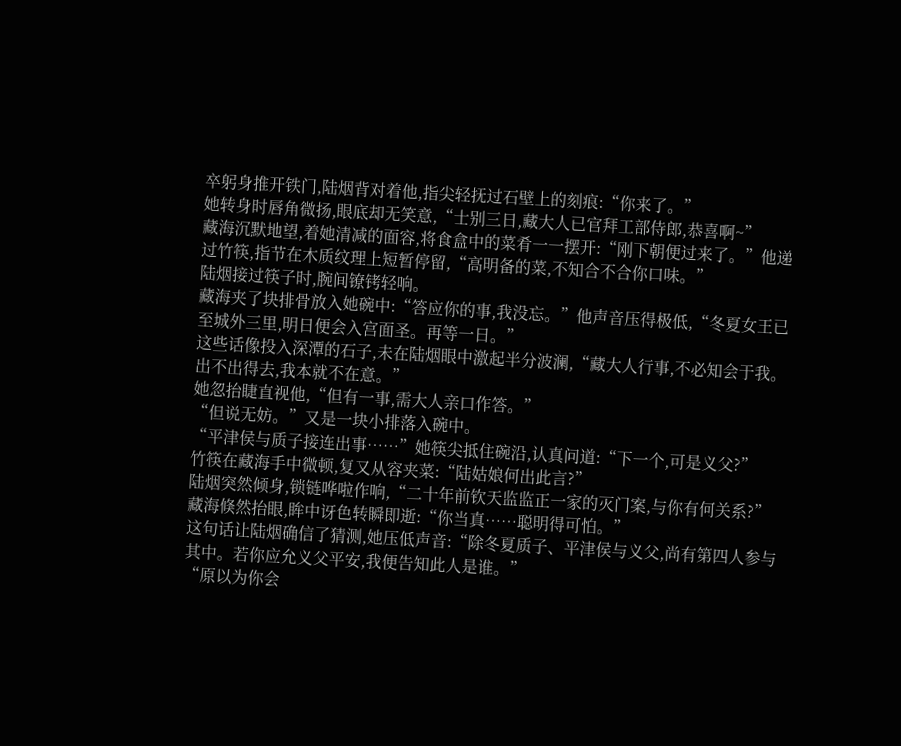卒躬身推开铁门,陆烟背对着他,指尖轻抚过石壁上的刻痕:“你来了。”
她转身时唇角微扬,眼底却无笑意,“士别三日,藏大人已官拜工部侍郎,恭喜啊~”
藏海沉默地望,着她清减的面容,将食盒中的菜肴一一摆开:“刚下朝便过来了。”他递过竹筷,指节在木质纹理上短暂停留,“高明备的菜,不知合不合你口味。”
陆烟接过筷子时,腕间镣铐轻响。
藏海夹了块排骨放入她碗中:“答应你的事,我没忘。”他声音压得极低,“冬夏女王已至城外三里,明日便会入宫面圣。再等一日。”
这些话像投入深潭的石子,未在陆烟眼中激起半分波澜,“藏大人行事,不必知会于我。出不出得去,我本就不在意。”
她忽抬睫直视他,“但有一事,需大人亲口作答。”
“但说无妨。”又是一块小排落入碗中。
“平津侯与质子接连出事……”她筷尖抵住碗沿,认真问道:“下一个,可是义父?”
竹筷在藏海手中微顿,复又从容夹菜:“陆姑娘何出此言?”
陆烟突然倾身,锁链哗啦作响,“二十年前钦天监监正一家的灭门案,与你有何关系?”
藏海倏然抬眼,眸中讶色转瞬即逝:“你当真……聪明得可怕。”
这句话让陆烟确信了猜测,她压低声音:“除冬夏质子、平津侯与义父,尚有第四人参与其中。若你应允义父平安,我便告知此人是谁。”
“原以为你会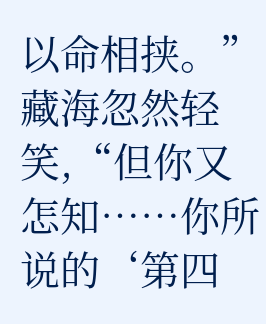以命相挟。”藏海忽然轻笑,“但你又怎知……你所说的‘第四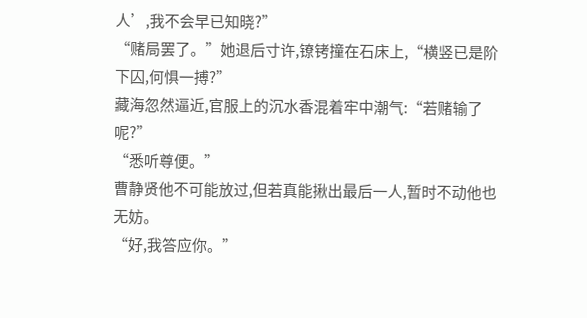人’,我不会早已知晓?”
“赌局罢了。”她退后寸许,镣铐撞在石床上,“横竖已是阶下囚,何惧一搏?”
藏海忽然逼近,官服上的沉水香混着牢中潮气:“若赌输了呢?”
“悉听尊便。”
曹静贤他不可能放过,但若真能揪出最后一人,暂时不动他也无妨。
“好,我答应你。”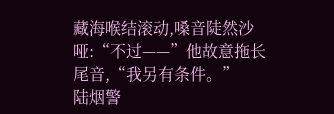藏海喉结滚动,嗓音陡然沙哑:“不过——”他故意拖长尾音,“我另有条件。”
陆烟警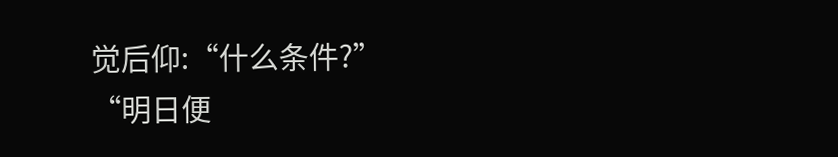觉后仰:“什么条件?”
“明日便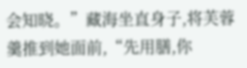会知晓。”藏海坐直身子,将芙蓉羹推到她面前,“先用膳,你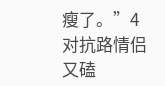瘦了。”4
对抗路情侣又磕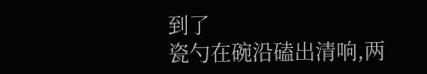到了
瓷勺在碗沿磕出清响,两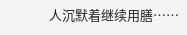人沉默着继续用膳……